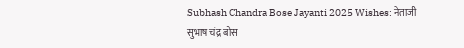Subhash Chandra Bose Jayanti 2025 Wishes: नेताजी सुभाष चंद्र बोस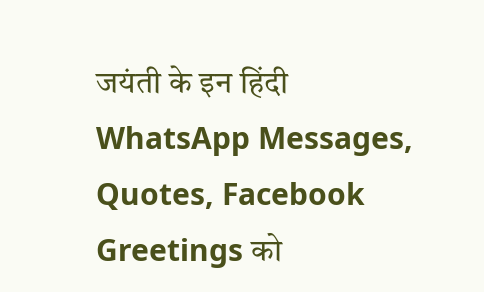जयंती के इन हिंदी WhatsApp Messages, Quotes, Facebook Greetings को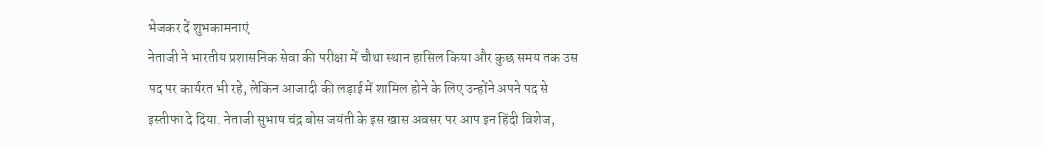भेजकर दें शुभकामनाएं
नेताजी ने भारतीय प्रशासनिक सेवा की परीक्षा में चौथा स्थान हासिल किया और कुछ समय तक उस पद पर कार्यरत भी रहे, लेकिन आजादी की लड़ाई में शामिल होने के लिए उन्होंने अपने पद से इस्तीफा दे दिया. नेताजी सुभाष चंद्र बोस जयंती के इस खास अवसर पर आप इन हिंदी विशेज,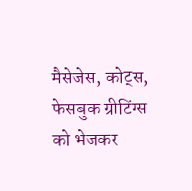मैसेजेस, कोट्स, फेसबुक ग्रीटिंग्स को भेजकर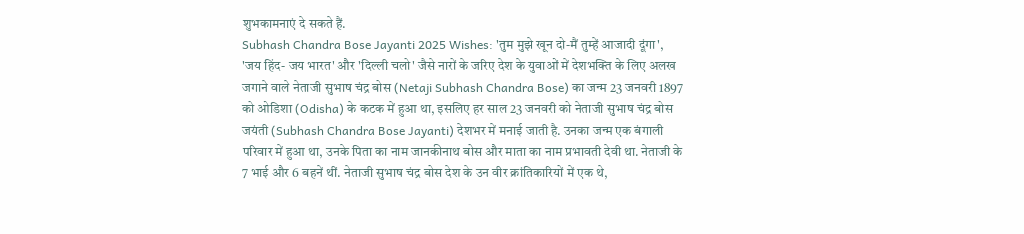शुभकामनाएं दे सकते हैं.
Subhash Chandra Bose Jayanti 2025 Wishes: 'तुम मुझे खून दो-मैं तुम्हें आजादी दूंगा', 'जय हिंद- जय भारत' और 'दिल्ली चलो' जैसे नारों के जरिए देश के युवाओं में देशभक्ति के लिए अलख जगाने वाले नेताजी सुभाष चंद्र बोस (Netaji Subhash Chandra Bose) का जन्म 23 जनवरी 1897 को ओडिशा (Odisha) के कटक में हुआ था, इसलिए हर साल 23 जनवरी को नेताजी सुभाष चंद्र बोस जयंती (Subhash Chandra Bose Jayanti) देशभर में मनाई जाती है. उनका जन्म एक बंगाली परिवार में हुआ था, उनके पिता का नाम जानकीनाथ बोस और माता का नाम प्रभावती देवी था. नेताजी के 7 भाई और 6 बहनें थीं. नेताजी सुभाष चंद्र बोस देश के उन वीर क्रांतिकारियों में एक थे,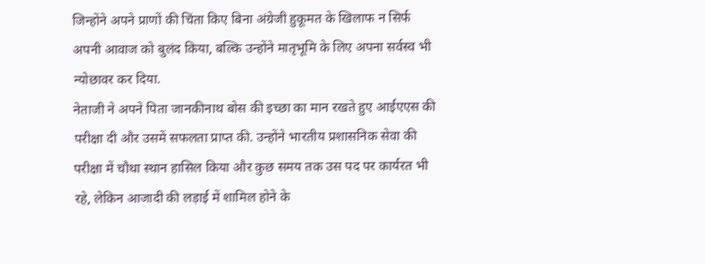जिन्होंने अपने प्राणों की चिंता किए बिना अंग्रेजी हुकूमत के खिलाफ न सिर्फ अपनी आवाज को बुलंद किया, बल्कि उन्होंने मातृभूमि के लिए अपना सर्वस्व भी न्योछावर कर दिया.
नेताजी ने अपने पिता जानकीनाथ बोस की इच्छा का मान रखते हुए आईएएस की परीक्षा दी और उसमें सफलता प्राप्त की. उन्होंने भारतीय प्रशासनिक सेवा की परीक्षा में चौथा स्थान हासिल किया और कुछ समय तक उस पद पर कार्यरत भी रहे, लेकिन आजादी की लड़ाई में शामिल होने के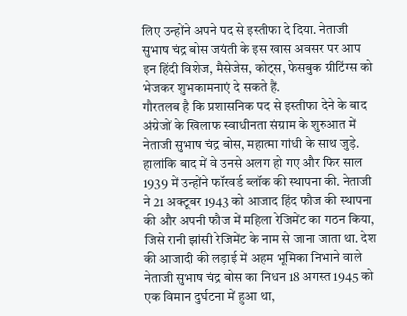लिए उन्होंने अपने पद से इस्तीफा दे दिया. नेताजी सुभाष चंद्र बोस जयंती के इस खास अवसर पर आप इन हिंदी विशेज, मैसेजेस, कोट्स, फेसबुक ग्रीटिंग्स को भेजकर शुभकामनाएं दे सकते हैं.
गौरतलब है कि प्रशासनिक पद से इस्तीफा देने के बाद अंग्रेजों के खिलाफ स्वाधीनता संग्राम के शुरुआत में नेताजी सुभाष चंद्र बोस, महात्मा गांधी के साथ जुड़े. हालांकि बाद में वे उनसे अलग हो गए और फिर साल 1939 में उन्होंने फॉरवर्ड ब्लॉक की स्थापना की. नेताजी ने 21 अक्टूबर 1943 को आजाद हिंद फौज की स्थापना की और अपनी फौज में महिला रेजिमेंट का गठन किया, जिसे रानी झांसी रेजिमेंट के नाम से जाना जाता था. देश की आजादी की लड़ाई में अहम भूमिका निभाने वाले नेताजी सुभाष चंद्र बोस का निधन 18 अगस्त 1945 को एक विमान दुर्घटना में हुआ था,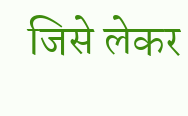जिसे लेकर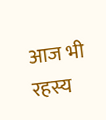आज भी रहस्य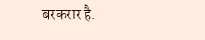बरकरार है.